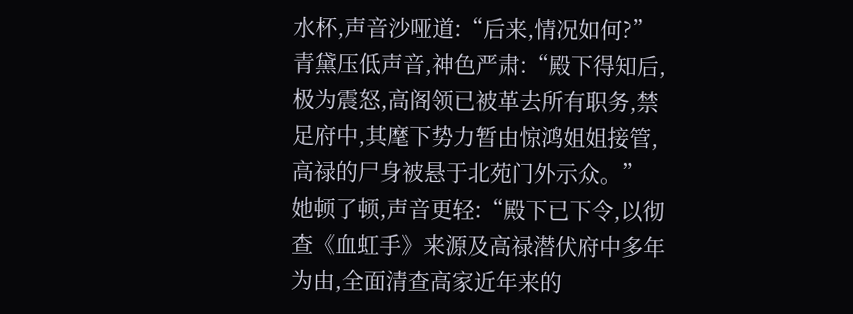水杯,声音沙哑道:“后来,情况如何?”
青黛压低声音,神色严肃:“殿下得知后,极为震怒,高阁领已被革去所有职务,禁足府中,其麾下势力暂由惊鸿姐姐接管,高禄的尸身被悬于北苑门外示众。”
她顿了顿,声音更轻:“殿下已下令,以彻查《血虹手》来源及高禄潜伏府中多年为由,全面清查高家近年来的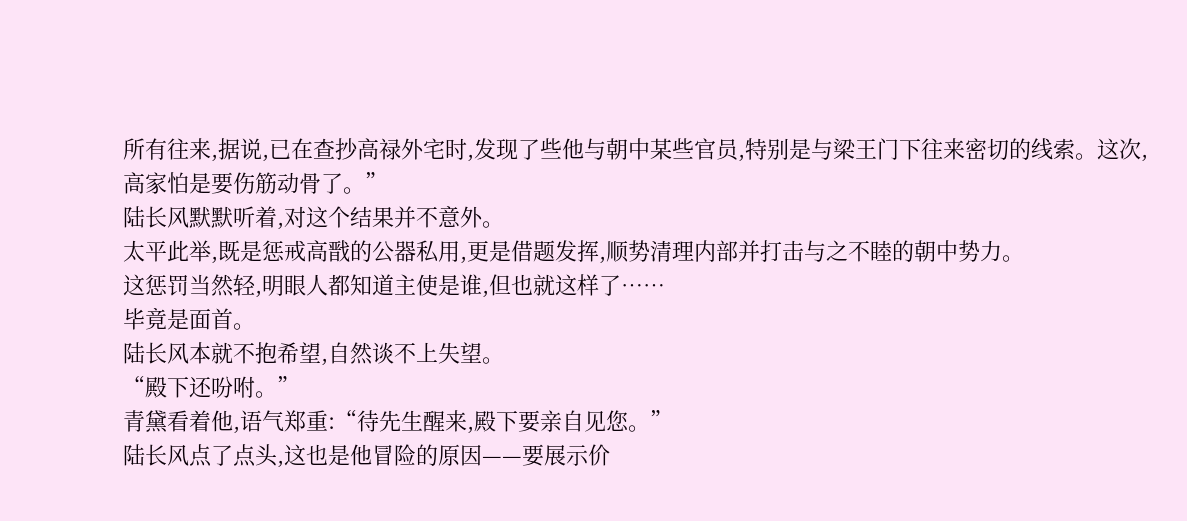所有往来,据说,已在查抄高禄外宅时,发现了些他与朝中某些官员,特别是与梁王门下往来密切的线索。这次,高家怕是要伤筋动骨了。”
陆长风默默听着,对这个结果并不意外。
太平此举,既是惩戒高戬的公器私用,更是借题发挥,顺势清理内部并打击与之不睦的朝中势力。
这惩罚当然轻,明眼人都知道主使是谁,但也就这样了……
毕竟是面首。
陆长风本就不抱希望,自然谈不上失望。
“殿下还吩咐。”
青黛看着他,语气郑重:“待先生醒来,殿下要亲自见您。”
陆长风点了点头,这也是他冒险的原因——要展示价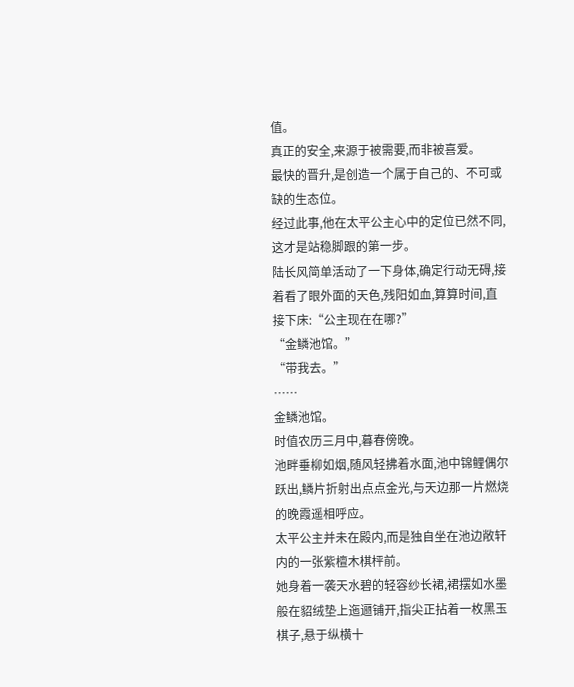值。
真正的安全,来源于被需要,而非被喜爱。
最快的晋升,是创造一个属于自己的、不可或缺的生态位。
经过此事,他在太平公主心中的定位已然不同,这才是站稳脚跟的第一步。
陆长风简单活动了一下身体,确定行动无碍,接着看了眼外面的天色,残阳如血,算算时间,直接下床:“公主现在在哪?”
“金鳞池馆。”
“带我去。”
……
金鳞池馆。
时值农历三月中,暮春傍晚。
池畔垂柳如烟,随风轻拂着水面,池中锦鲤偶尔跃出,鳞片折射出点点金光,与天边那一片燃烧的晚霞遥相呼应。
太平公主并未在殿内,而是独自坐在池边敞轩内的一张紫檀木棋枰前。
她身着一袭天水碧的轻容纱长裙,裙摆如水墨般在貂绒垫上迤逦铺开,指尖正拈着一枚黑玉棋子,悬于纵横十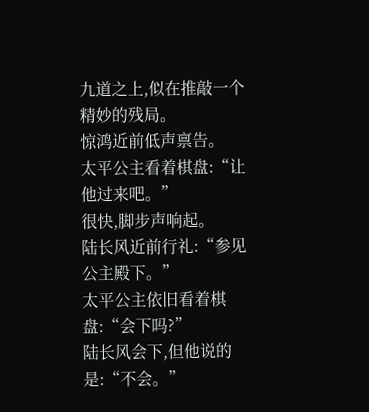九道之上,似在推敲一个精妙的残局。
惊鸿近前低声禀告。
太平公主看着棋盘:“让他过来吧。”
很快,脚步声响起。
陆长风近前行礼:“参见公主殿下。”
太平公主依旧看着棋盘:“会下吗?”
陆长风会下,但他说的是:“不会。”